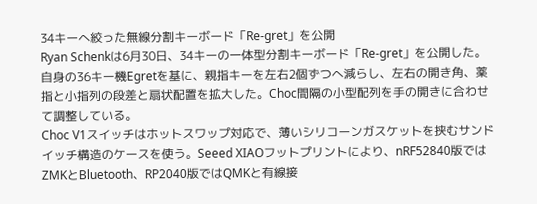34キーへ絞った無線分割キーボード「Re-gret」を公開
Ryan Schenkは6月30日、34キーの一体型分割キーボード「Re-gret」を公開した。自身の36キー機Egretを基に、親指キーを左右2個ずつへ減らし、左右の開き角、薬指と小指列の段差と扇状配置を拡大した。Choc間隔の小型配列を手の開きに合わせて調整している。
Choc V1スイッチはホットスワップ対応で、薄いシリコーンガスケットを挟むサンドイッチ構造のケースを使う。Seeed XIAOフットプリントにより、nRF52840版ではZMKとBluetooth、RP2040版ではQMKと有線接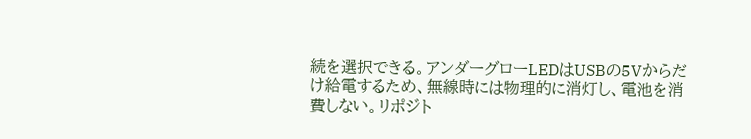続を選択できる。アンダーグローLEDはUSBの5Vからだけ給電するため、無線時には物理的に消灯し、電池を消費しない。リポジト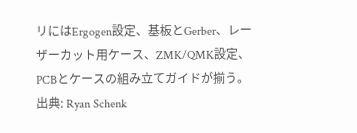リにはErgogen設定、基板とGerber、レーザーカット用ケース、ZMK/QMK設定、PCBとケースの組み立てガイドが揃う。
出典: Ryan Schenk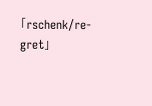「rschenk/re-gret」